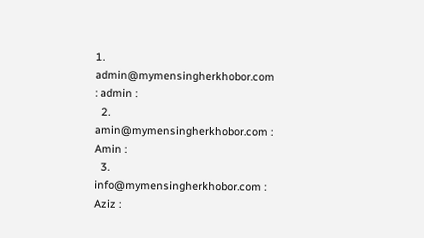1. admin@mymensingherkhobor.com : admin :
  2. amin@mymensingherkhobor.com : Amin :
  3. info@mymensingherkhobor.com : Aziz :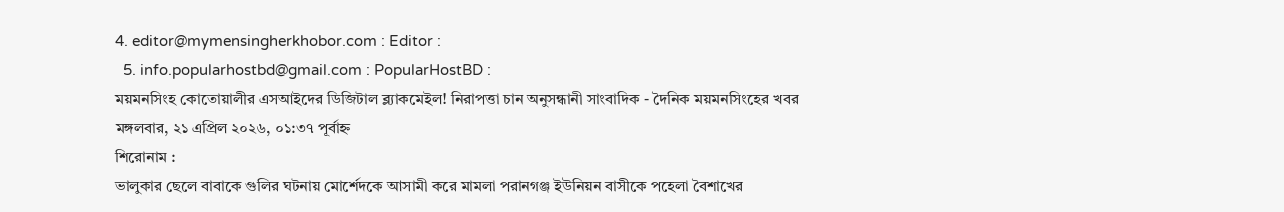4. editor@mymensingherkhobor.com : Editor :
  5. info.popularhostbd@gmail.com : PopularHostBD :
ময়মনসিংহ কোতোয়ালীর এসআইদের ডিজিটাল ব্ল্যাকমেইল! নিরাপত্তা চান অনুসন্ধানী সাংবাদিক - দৈনিক ময়মনসিংহের খবর
মঙ্গলবার, ২১ এপ্রিল ২০২৬, ০১:৩৭ পূর্বাহ্ন
শিরোনাম :
ভালুকার ছেলে বাবাকে গুলির ঘটনায় মোর্শেদকে আসামী করে মামলা পরানগঞ্জ ইউনিয়ন বাসীকে পহেলা বৈশাখের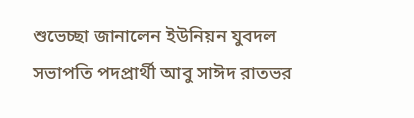শুভেচ্ছা জানালেন ইউনিয়ন যুবদল সভাপতি পদপ্রার্থী আবু সাঈদ রাতভর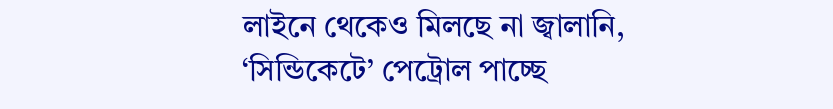লাইনে থেকেও মিলছে না জ্বালানি, ‘সিন্ডিকেটে’ পেট্রোল পাচ্ছে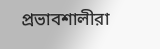প্রভাবশালীরা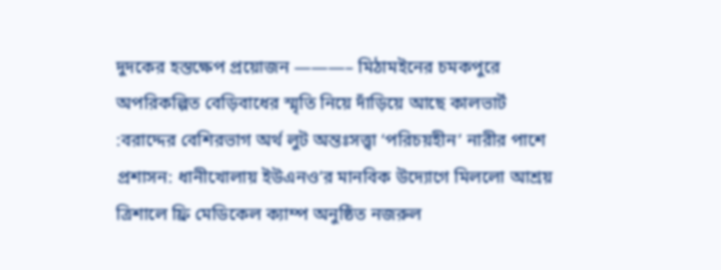দুদকের হস্তক্ষেপ প্রয়োজন ———– মিঠামইনের চমকপুরে অপরিকল্পিত বেড়িবাধের স্মৃতি নিয়ে দাঁড়িয়ে আছে কালভার্ট :বরাদ্দের বেশিরভাগ অর্থ লুট অন্তঃসত্ত্বা ‘পরিচয়হীন’ নারীর পাশে প্রশাসন: ধানীখোলায় ইউএনও’র মানবিক উদ্যোগে মিললো আশ্রয় ত্রিশালে ফ্রি মেডিকেল ক্যাম্প অনুষ্ঠিত নজরুল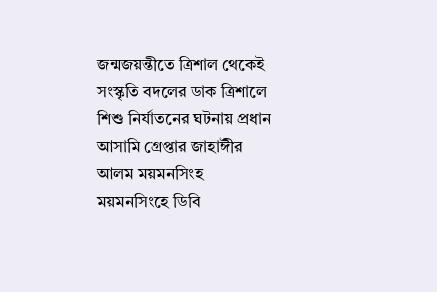জন্মজয়ন্তীতে ত্রিশাল থেকেই সংস্কৃতি বদলের ডাক ত্রিশালে শিশু নির্যাতনের ঘটনায় প্রধান আসামি গ্রেপ্তার জাহাঈীর আলম ময়মনসিংহ  ময়মনসিংহে ডিবি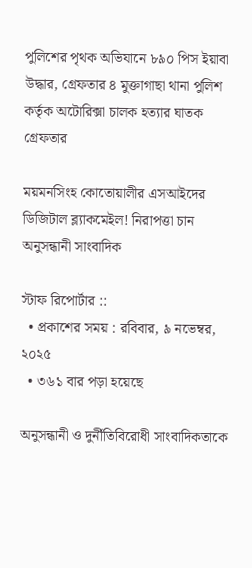পুলিশের পৃথক অভিযানে ৮৯০ পিস ইয়াবা উদ্ধার, গ্রেফতার ৪ মুক্তাগাছা থানা পুলিশ কর্তৃক অটোরিক্সা চালক হত্যার ঘাতক গ্রেফতার

ময়মনসিংহ কোতোয়ালীর এসআইদের ডিজিটাল ব্ল্যাকমেইল! নিরাপত্তা চান অনুসন্ধানী সাংবাদিক

স্টাফ রিপোর্টার ::
  • প্রকাশের সময় : রবিবার, ৯ নভেম্বর, ২০২৫
  • ৩৬১ বার পড়া হয়েছে

অনুসন্ধানী ও দুর্নীতিবিরোধী সাংবাদিকতাকে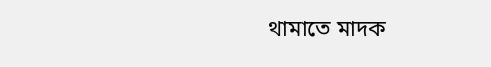থামাতে মাদক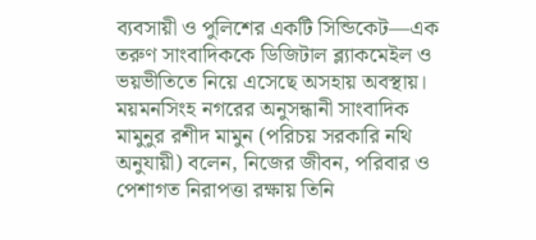ব্যবসায়ী ও পুলিশের একটি সিন্ডিকেট—এক তরুণ সাংবাদিককে ডিজিটাল ব্ল্যাকমেইল ও ভয়ভীতিতে নিয়ে এসেছে অসহায় অবস্থায়। ময়মনসিংহ নগরের অনুসন্ধানী সাংবাদিক মামুনুর রশীদ মামুন (পরিচয় সরকারি নথি অনুযায়ী) বলেন, নিজের জীবন, পরিবার ও পেশাগত নিরাপত্তা রক্ষায় তিনি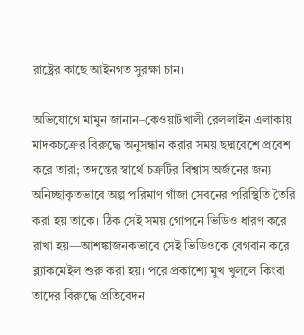রাষ্ট্রের কাছে আইনগত সুরক্ষা চান।

অভিযোগে মামুন জানান–কেওয়াটখালী রেললাইন এলাকায় মাদকচক্রের বিরুদ্ধে অনুসন্ধান করার সময় ছদ্মবেশে প্রবেশ করে তারা; তদন্তের স্বার্থে চক্রটির বিশ্বাস অর্জনের জন্য অনিচ্ছাকৃতভাবে অল্প পরিমাণ গাঁজা সেবনের পরিস্থিতি তৈরি করা হয় তাকে। ঠিক সেই সময় গোপনে ভিডিও ধারণ করে রাখা হয়—আশঙ্কাজনকভাবে সেই ভিডিওকে বেগবান করে ব্ল্যাকমেইল শুরু করা হয়। পরে প্রকাশ্যে মুখ খুললে কিংবা তাদের বিরুদ্ধে প্রতিবেদন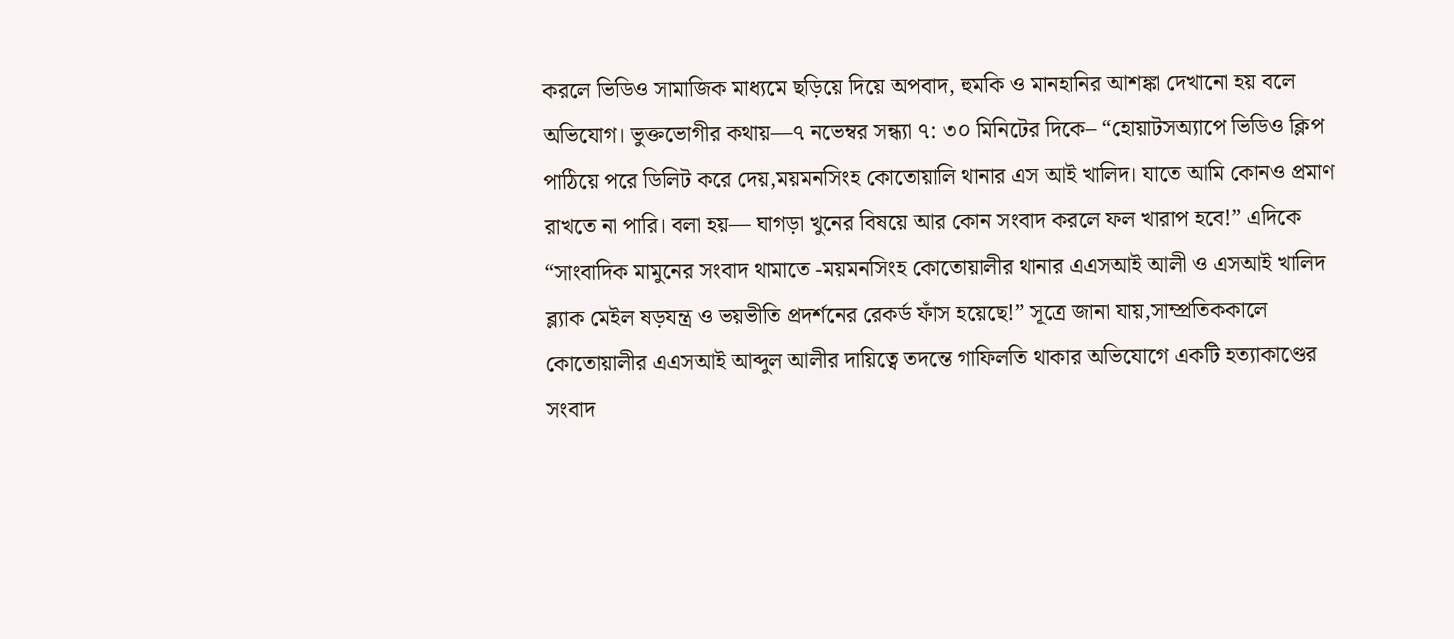করলে ভিডিও সামাজিক মাধ্যমে ছড়িয়ে দিয়ে অপবাদ, হুমকি ও মানহানির আশঙ্কা দেখানো হয় বলে অভিযোগ। ভুক্তভোগীর কথায়—৭ নভেম্বর সন্ধ্যা ৭: ৩০ মিনিটের দিকে– “হোয়াটসঅ্যাপে ভিডিও ক্লিপ পাঠিয়ে পরে ডিলিট করে দেয়,ময়মনসিংহ কোতোয়ালি থানার এস আই খালিদ। যাতে আমি কোনও প্রমাণ রাখতে না পারি। বলা হয়— ঘাগড়া খুনের বিষয়ে আর কোন সংবাদ করলে ফল খারাপ হবে!” এদিকে “সাংবাদিক মামুনের সংবাদ থামাতে -ময়মনসিংহ কোতোয়ালীর থানার এএসআই আলী ও এসআই খালিদ ব্ল্যাক মেইল ষড়যন্ত্র ও ভয়ভীতি প্রদর্শনের রেকর্ড ফাঁস হয়েছে!” সূত্রে জানা যায়,সাম্প্রতিককালে কোতোয়ালীর এএসআই আব্দুল আলীর দায়িত্বে তদন্তে গাফিলতি থাকার অভিযোগে একটি হত্যাকাণ্ডের সংবাদ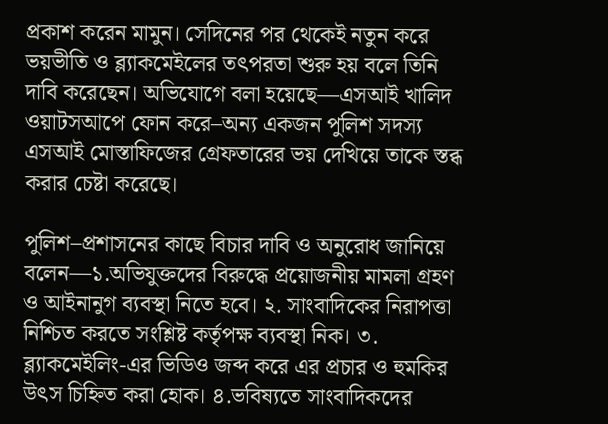প্রকাশ করেন মামুন। সেদিনের পর থেকেই নতুন করে ভয়ভীতি ও ব্ল্যাকমেইলের তৎপরতা শুরু হয় বলে তিনি দাবি করেছেন। অভিযোগে বলা হয়েছে—এসআই খালিদ ওয়াটসআপে ফোন করে–অন্য একজন পুলিশ সদস্য এসআই মোস্তাফিজের গ্রেফতারের ভয় দেখিয়ে তাকে স্তব্ধ করার চেষ্টা করেছে।

পুলিশ–প্রশাসনের কাছে বিচার দাবি ও অনুরোধ জানিয়ে বলেন—১.অভিযুক্তদের বিরুদ্ধে প্রয়োজনীয় মামলা গ্রহণ ও আইনানুগ ব্যবস্থা নিতে হবে। ২. সাংবাদিকের নিরাপত্তা নিশ্চিত করতে সংশ্লিষ্ট কর্তৃপক্ষ ব্যবস্থা নিক। ৩. ব্ল্যাকমেইলিং-এর ভিডিও জব্দ করে এর প্রচার ও হুমকির উৎস চিহ্নিত করা হোক। ৪.ভবিষ্যতে সাংবাদিকদের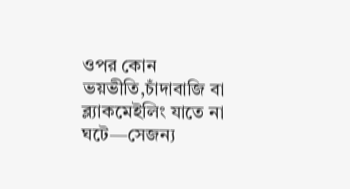ওপর কোন ভয়ভীতি,চাঁদাবাজি বা ব্ল্যাকমেইলিং যাতে না ঘটে—সেজন্য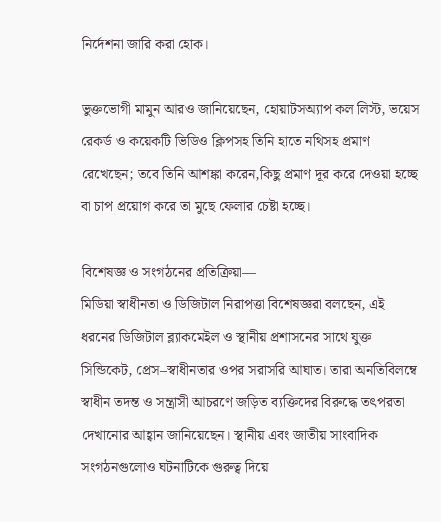নির্দেশনা জারি করা হোক।

ভুক্তভোগী মামুন আরও জানিয়েছেন, হোয়াটসঅ্যাপ কল লিস্ট, ভয়েস রেকর্ড ও কয়েকটি ভিডিও ক্লিপসহ তিনি হাতে নথিসহ প্রমাণ রেখেছেন; তবে তিনি আশঙ্কা করেন,কিছু প্রমাণ দূর করে দেওয়া হচ্ছে বা চাপ প্রয়োগ করে তা মুছে ফেলার চেষ্টা হচ্ছে।

বিশেষজ্ঞ ও সংগঠনের প্রতিক্রিয়া—
মিডিয়া স্বাধীনতা ও ডিজিটাল নিরাপত্তা বিশেষজ্ঞরা বলছেন, এই ধরনের ডিজিটাল ব্ল্যাকমেইল ও স্থানীয় প্রশাসনের সাথে যুক্ত সিন্ডিকেট, প্রেস–স্বাধীনতার ওপর সরাসরি আঘাত। তারা অনতিবিলম্বে স্বাধীন তদন্ত ও সন্ত্রাসী আচরণে জড়িত ব্যক্তিদের বিরুদ্ধে তৎপরতা দেখানোর আহ্বান জানিয়েছেন। স্থানীয় এবং জাতীয় সাংবাদিক সংগঠনগুলোও ঘটনাটিকে গুরুত্ব দিয়ে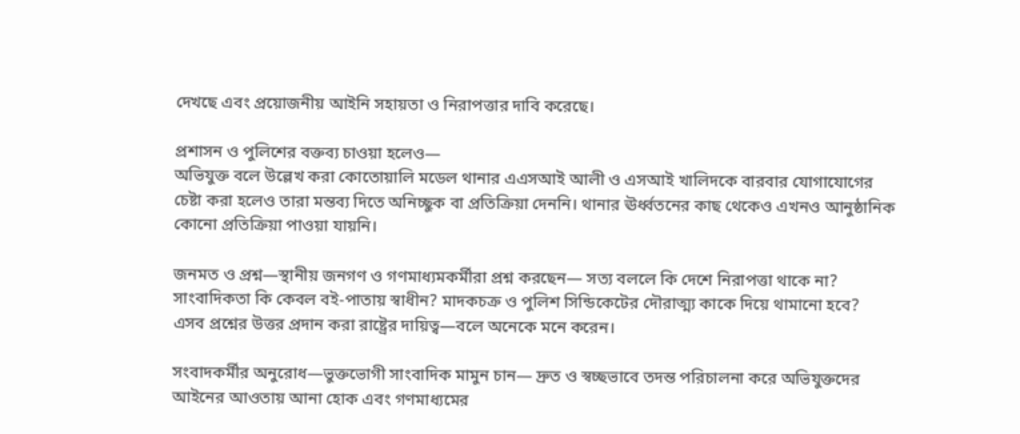দেখছে এবং প্রয়োজনীয় আইনি সহায়তা ও নিরাপত্তার দাবি করেছে।

প্রশাসন ও পুলিশের বক্তব্য চাওয়া হলেও—
অভিযুক্ত বলে উল্লেখ করা কোতোয়ালি মডেল থানার এএসআই আলী ও এসআই খালিদকে বারবার যোগাযোগের চেষ্টা করা হলেও তারা মন্তব্য দিতে অনিচ্ছুক বা প্রতিক্রিয়া দেননি। থানার ঊর্ধ্বতনের কাছ থেকেও এখনও আনুষ্ঠানিক কোনো প্রতিক্রিয়া পাওয়া যায়নি।

জনমত ও প্রশ্ন—স্থানীয় জনগণ ও গণমাধ্যমকর্মীরা প্রশ্ন করছেন— সত্য বললে কি দেশে নিরাপত্তা থাকে না? সাংবাদিকতা কি কেবল বই-পাতায় স্বাধীন? মাদকচক্র ও পুলিশ সিন্ডিকেটের দৌরাত্ম্য কাকে দিয়ে থামানো হবে? এসব প্রশ্নের উত্তর প্রদান করা রাষ্ট্রের দায়িত্ব—বলে অনেকে মনে করেন।

সংবাদকর্মীর অনুরোধ—ভুক্তভোগী সাংবাদিক মামুন চান— দ্রুত ও স্বচ্ছভাবে তদন্ত পরিচালনা করে অভিযুক্তদের আইনের আওতায় আনা হোক এবং গণমাধ্যমের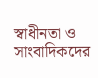স্বাধীনতা ও সাংবাদিকদের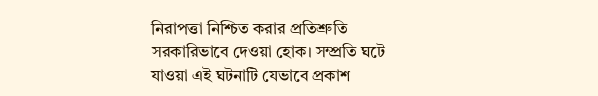নিরাপত্তা নিশ্চিত করার প্রতিশ্রুতি সরকারিভাবে দেওয়া হোক। সম্প্রতি ঘটে যাওয়া এই ঘটনাটি যেভাবে প্রকাশ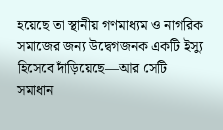হয়েছে তা স্থানীয় গণমাধ্যম ও নাগরিক সমাজের জন্য উদ্বেগজনক একটি ইস্যু হিসেবে দাঁড়িয়েছে—আর সেটি সমাধান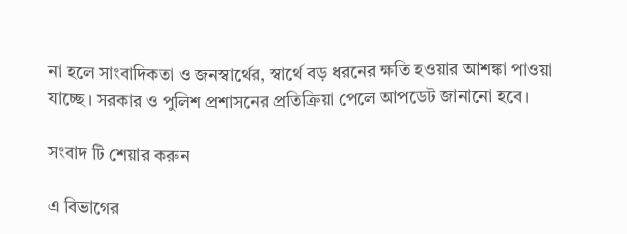না হলে সাংবাদিকতা ও জনস্বার্থের, স্বার্থে বড় ধরনের ক্ষতি হওয়ার আশঙ্কা পাওয়া যাচ্ছে। সরকার ও পুলিশ প্রশাসনের প্রতিক্রিয়া পেলে আপডেট জানানো হবে।

সংবাদ টি শেয়ার করুন

এ বিভাগের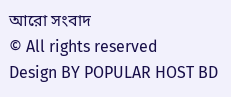আরো সংবাদ
© All rights reserved
Design BY POPULAR HOST BD